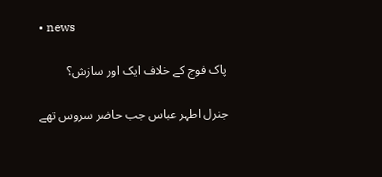• news

پاک فوج کے خلاف ایک اور سازش؟

جنرل اطہر عباس جب حاضر سروس تھے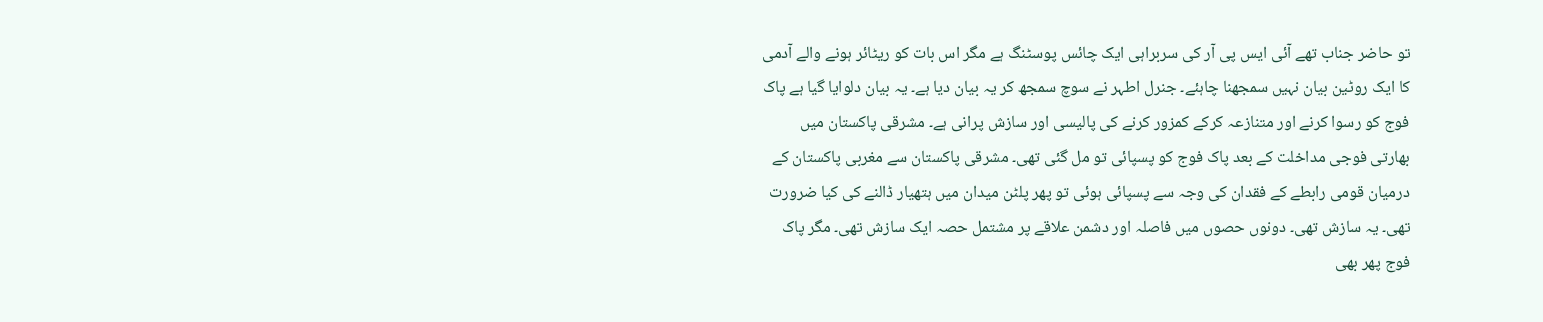تو حاضر جناب تھے آئی ایس پی آر کی سربراہی ایک چائس پوسٹنگ ہے مگر اس بات کو ریٹائر ہونے والے آدمی کا ایک روٹین بیان نہیں سمجھنا چاہئے۔ جنرل اطہر نے سوچ سمجھ کر یہ بیان دیا ہے۔ یہ بیان دلوایا گیا ہے پاک فوج کو رسوا کرنے اور متنازعہ کرکے کمزور کرنے کی پالیسی اور سازش پرانی ہے۔ مشرقی پاکستان میں بھارتی فوجی مداخلت کے بعد پاک فوج کو پسپائی تو مل گئی تھی۔ مشرقی پاکستان سے مغربی پاکستان کے درمیان قومی رابطے کے فقدان کی وجہ سے پسپائی ہوئی تو پھر پلٹن میدان میں ہتھیار ڈالنے کی کیا ضرورت تھی۔ یہ سازش تھی۔ دونوں حصوں میں فاصلہ اور دشمن علاقے پر مشتمل حصہ ایک سازش تھی۔ مگر پاک فوج پھر بھی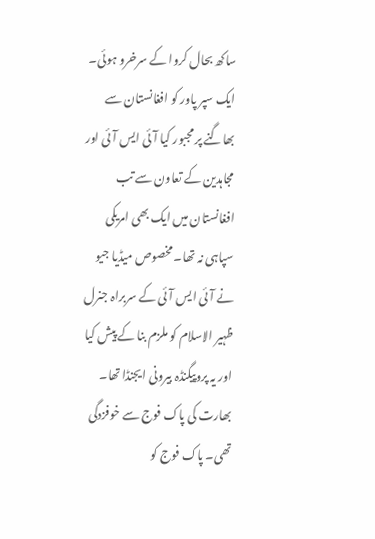ساکھ بحال کروا کے سرخرو ہوئی۔ ایک سپر پاور کو افغانستان سے بھاگنے پر مجبور کیا آئی ایس آئی اور مجاہدین کے تعاون سے تب افغانستان میں ایک بھی امریکی سپاہی نہ تھا۔ مخصوص میڈیا جیو نے آئی ایس آئی کے سربراہ جنرل ظہیر الاسلام کو ملزم بنا کے پیش کیا  اور یہ پروپیگنڈہ بیرونی ایجنڈا تھا۔ بھارت کی پاک فوج سے خوفزدگی تھی۔ پاک فوج کو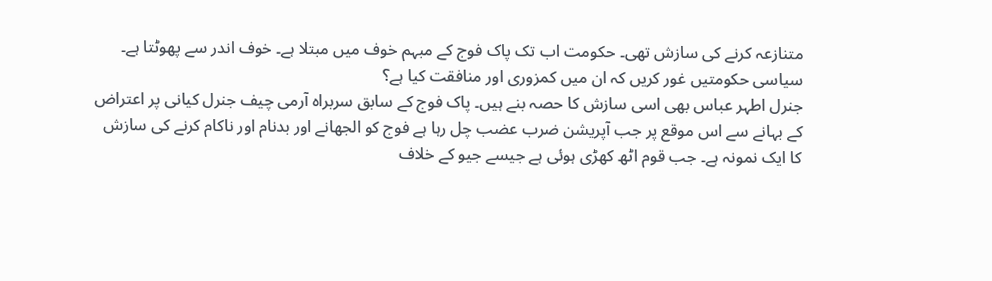متنازعہ کرنے کی سازش تھی۔ حکومت اب تک پاک فوج کے مبہم خوف میں مبتلا ہے۔ خوف اندر سے پھوٹتا ہے۔ سیاسی حکومتیں غور کریں کہ ان میں کمزوری اور منافقت کیا ہے؟
جنرل اطہر عباس بھی اسی سازش کا حصہ بنے ہیں۔ پاک فوج کے سابق سربراہ آرمی چیف جنرل کیانی پر اعتراض کے بہانے سے اس موقع پر جب آپریشن ضرب عضب چل رہا ہے فوج کو الجھانے اور بدنام اور ناکام کرنے کی سازش کا ایک نمونہ ہے۔ جب قوم اٹھ کھڑی ہوئی ہے جیسے جیو کے خلاف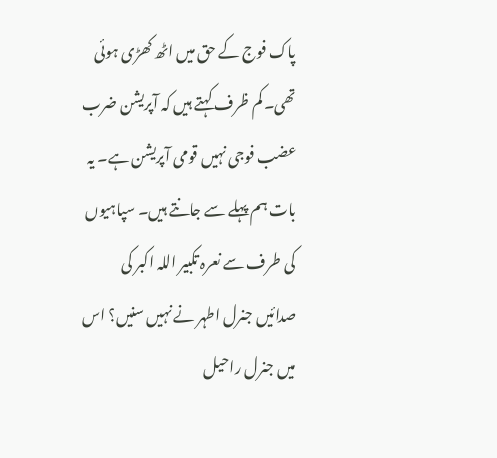پاک فوج کے حق میں اٹھ کھڑی ہوئی تھی۔ کم ظرف کہتے ہیں کہ آپریشن ضرب عضب فوجی نہیں قومی آپریشن ہے۔ یہ بات ہم پہلے سے جانتے ہیں۔ سپاہیوں کی طرف سے نعرہ تکبیر اللہ اکبر کی صدائیں جنرل اطہر نے نہیں سنیں؟ اس میں جنرل راحیل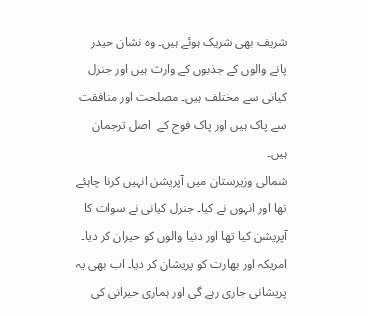شریف بھی شریک ہوئے ہیں۔ وہ نشان حیدر پانے والوں کے جذبوں کے وارث ہیں اور جنرل کیانی سے مختلف ہیں۔ مصلحت اور منافقت سے پاک ہیں اور پاک فوج کے  اصل ترجمان ہیں۔
شمالی وزیرستان میں آپریشن انہیں کرنا چاہئے تھا اور انہوں نے کیا۔ جنرل کیانی نے سوات کا آپریشن کیا تھا اور دنیا والوں کو حیران کر دیا۔ امریکہ اور بھارت کو پریشان کر دیا۔ اب بھی یہ پریشانی جاری رہے گی اور ہماری حیرانی کی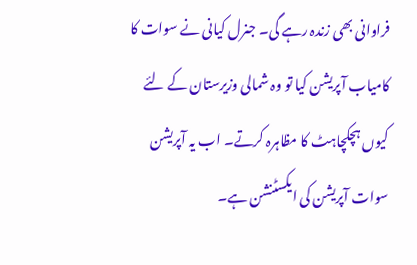فراوانی بھی زندہ رہے گی۔ جنرل کیانی نے سوات کا کامیاب آپریشن کیا تو وہ شمالی وزیرستان کے لئے کیوں ہچکچاہٹ کا مظاہرہ کرتے۔ اب یہ آپریشن سوات آپریشن کی ایکسٹنشن ہے۔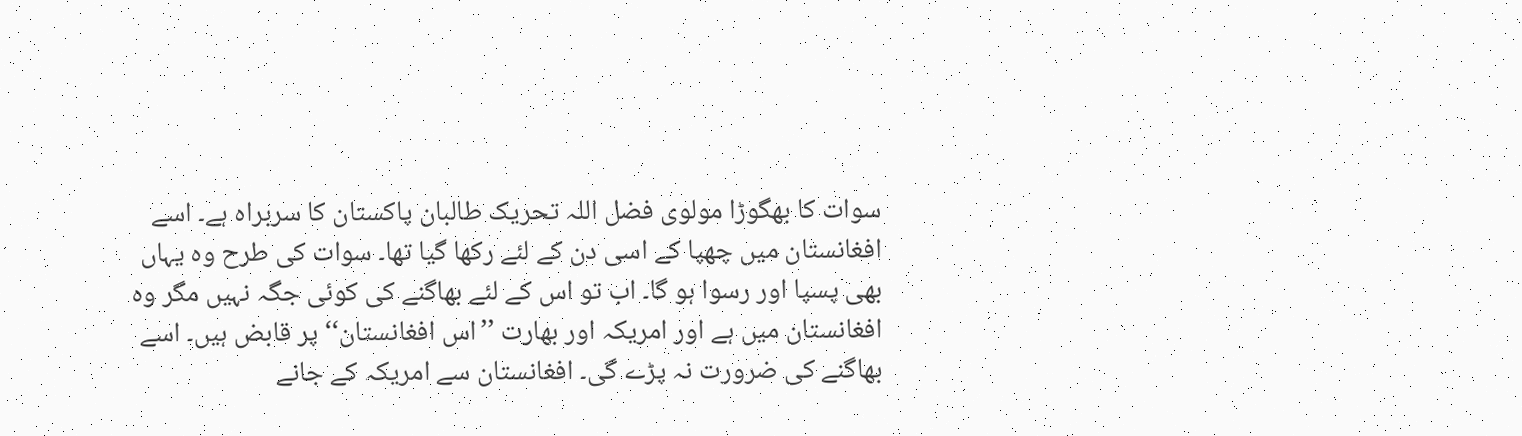سوات کا بھگوڑا مولوی فضل اللہ تحریک طالبان پاکستان کا سربراہ ہے۔ اسے افغانستان میں چھپا کے اسی دن کے لئے رکھا گیا تھا۔ سوات کی طرح وہ یہاں بھی پسپا اور رسوا ہو گا۔ اب تو اس کے لئے بھاگنے کی کوئی جگہ نہیں مگر وہ افغانستان میں ہے اور امریکہ اور بھارت ’’اس افغانستان‘‘ پر قابض ہیں۔ اسے بھاگنے کی ضرورت نہ پڑے گی۔ افغانستان سے امریکہ کے جانے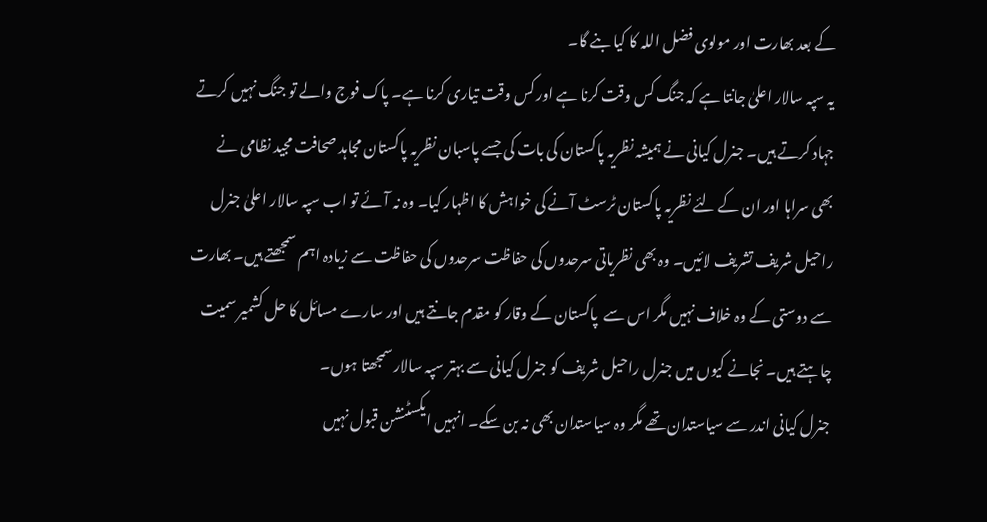کے بعد بھارت اور مولوی فضل اللہ کا کیا بنے گا۔
یہ سپہ سالار اعلیٰ جانتا ہے کہ جنگ کس وقت کرنا ہے اور کس وقت تیاری کرنا ہے۔ پاک فوج والے تو جنگ نہیں کرتے جہاد کرتے ہیں۔ جنرل کیانی نے ہمیشہ نظریہ پاکستان کی بات کی جسے پاسبان نظریہ پاکستان مجاہد صحافت مجید نظامی نے بھی سراہا اور ان کے لئے نظریہ پاکستان ٹرسٹ آنے کی خواہش کا اظہار کیا۔ وہ نہ آئے تو اب سپہ سالار اعلیٰ جنرل راحیل شریف تشریف لائیں۔ وہ بھی نظریاتی سرحدوں کی حفاظت سرحدوں کی حفاظت سے زیادہ اہم سمجھتے ہیں۔ بھارت سے دوستی کے وہ خلاف نہیں مگر اس سے  پاکستان کے وقار کو مقدم جانتے ہیں اور سارے مسائل کا حل کشمیر سمیت چاہتے ہیں۔ نجانے کیوں میں جنرل راحیل شریف کو جنرل کیانی سے بہتر سپہ سالار سمجھتا ہوں۔
جنرل کیانی اندر سے سیاستدان تھے مگر وہ سیاستدان بھی نہ بن سکے۔ انہیں ایکسٹنشن قبول نہیں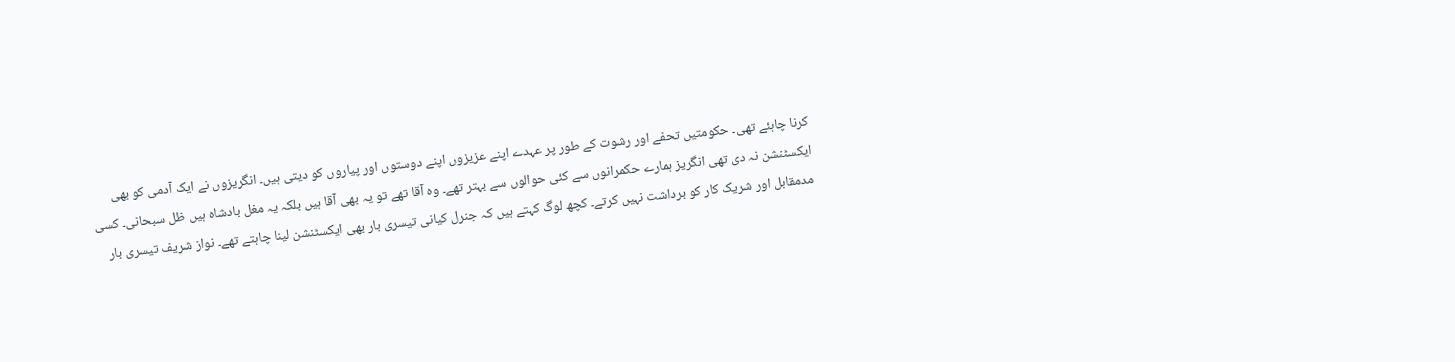کرنا چاہئے تھی۔ حکومتیں تحفے اور رشوت کے طور پر عہدے اپنے عزیزوں اپنے دوستوں اور پیاروں کو دیتی ہیں۔ انگریزوں نے ایک آدمی کو بھی ایکسٹنشن نہ دی تھی انگریز ہمارے حکمرانوں سے کئی حوالوں سے بہتر تھے۔ وہ آقا تھے تو یہ بھی آقا ہیں بلکہ یہ مغل بادشاہ ہیں ظل سبحانی۔ کسی مدمقابل اور شریک کار کو برداشت نہیں کرتے۔ کچھ لوگ کہتے ہیں کہ جنرل کیانی تیسری بار بھی ایکسٹنشن لینا چاہتے تھے۔ نواز شریف تیسری بار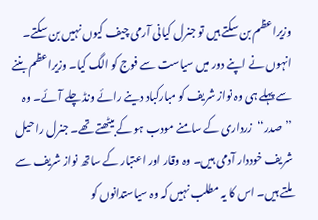وزیراعظم بن سکتے ہیں تو جنرل کیانی آرمی چیف کیوں نہیں بن سکتے۔ انہوں نے اپنے دور میں سیاست سے فوج کو الگ کیا۔ وزیراعظم بننے سے پہلے ہی وہ نواز شریف کو مبارکباد دینے رائے ونڈ چلے آئے۔ وہ ’’صدر‘‘  زرداری کے سامنے مودب ہو کے بیٹھتے تھے۔ جنرل راحیل شریف خوددار آدمی ہیں۔ وہ وقار اور اعتبار کے ساتھ نواز شریف سے ملتے ہیں۔ اس کا یہ مطلب نہیں کہ وہ سیاستدانوں کو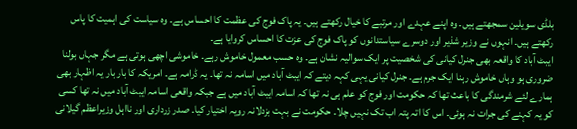بلڈی سویلین سمجھتے ہیں۔ وہ اپنے عہدے اور مرتبے کا خیال رکھتے ہیں۔ یہ پاک فوج کی عظمت کا احساس ہے۔ وہ سیاست کی اہمیت کا پاس رکھتے ہیں۔ انہوں نے وزیر شذیر اور دوسرے سیاستدانوں کو پاک فوج کی عزت کا احساس کروایا ہے۔
ایبٹ آباد کا واقعہ بھی جنرل کیانی کی شخصیت پر ایک سوالیہ نشان ہے۔ وہ حسب معمول خاموش رہے۔ خاموشی اچھی ہوتی ہے مگر جہاں بولنا ضروری ہو وہاں خاموش رہنا ایک جرم ہے۔ جنرل کیانی یہی کہہ دیتے کہ ایبٹ آباد میں اسامہ نہ تھا۔ یہ ڈرامہ ہے۔ امریکہ کا بار بار یہ اظہار بھی ہمارے لئے شرمندگی کا باعث تھا کہ حکومت اور فوج کو علم ہی نہ تھا کہ اسامہ ایبٹ آباد میں ہے جبکہ واقعی اسامہ ایبٹ آباد میں نہ تھا کسی کو یہ کہنے کی جرات نہ ہوئی۔ اس کا اتہ پتہ اب تک نہیں چلا۔ حکومت نے بہت بزدلانہ رویہ اختیار کیا۔ صدر زرداری اور نااہل وزیراعظم گیلانی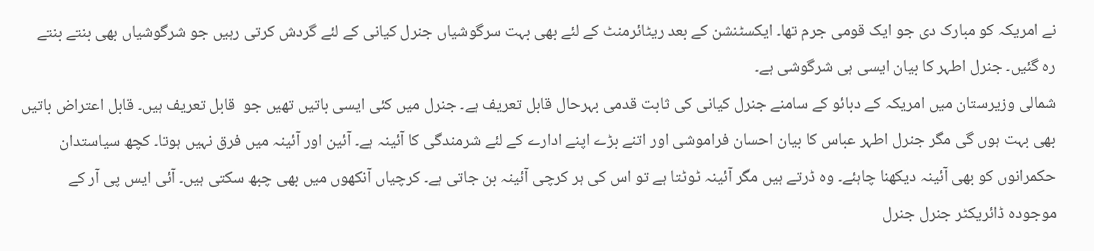نے امریکہ کو مبارک دی جو ایک قومی جرم تھا۔ ایکسٹنشن کے بعد ریٹائرمنٹ کے لئے بھی بہت سرگوشیاں جنرل کیانی کے لئے گردش کرتی رہیں جو شرگوشیاں بھی بنتے بنتے رہ گئیں۔ جنرل اطہر کا بیان ایسی ہی شرگوشی ہے۔
شمالی وزیرستان میں امریکہ کے دبائو کے سامنے جنرل کیانی کی ثابت قدمی بہرحال قابل تعریف ہے۔ جنرل میں کئی ایسی باتیں تھیں جو  قابل تعریف ہیں۔ قابل اعتراض باتیں بھی بہت ہوں گی مگر جنرل اطہر عباس کا بیان احسان فراموشی اور اتنے بڑے اپنے ادارے کے لئے شرمندگی کا آئینہ ہے۔ آئین اور آئینہ میں فرق نہیں ہوتا۔ کچھ سیاستدان حکمرانوں کو بھی آئینہ دیکھنا چاہئے۔ وہ ڈرتے ہیں مگر آئینہ ٹوٹتا ہے تو اس کی ہر کرچی آئینہ بن جاتی ہے۔ کرچیاں آنکھوں میں بھی چبھ سکتی ہیں۔ آئی ایس پی آر کے موجودہ ڈائریکٹر جنرل جنرل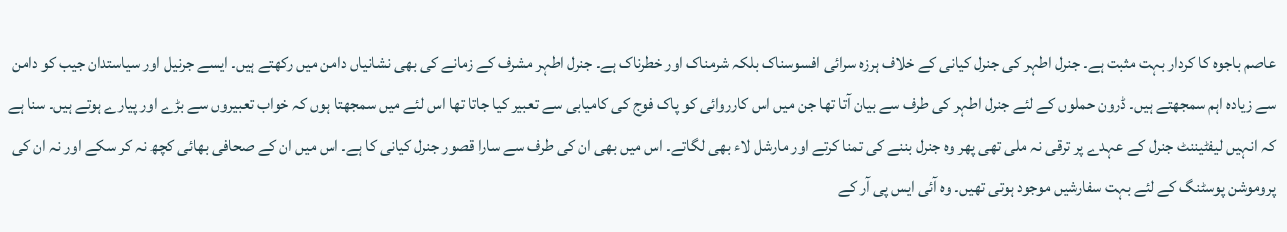عاصم باجوہ کا کردار بہت مثبت ہے۔ جنرل اطہر کی جنرل کیانی کے خلاف ہرزہ سرائی افسوسناک بلکہ شرمناک اور خطرناک ہے۔ جنرل اطہر مشرف کے زمانے کی بھی نشانیاں دامن میں رکھتے ہیں۔ ایسے جرنیل اور سیاستدان جیب کو دامن سے زیادہ اہم سمجھتے ہیں۔ ڈرون حملوں کے لئے جنرل اطہر کی طرف سے بیان آتا تھا جن میں اس کارروائی کو پاک فوج کی کامیابی سے تعبیر کیا جاتا تھا اس لئے میں سمجھتا ہوں کہ خواب تعبیروں سے بڑے اور پیارے ہوتے ہیں۔ سنا ہے کہ انہیں لیفٹیننٹ جنرل کے عہدے پر ترقی نہ ملی تھی پھر وہ جنرل بننے کی تمنا کرتے اور مارشل لاء بھی لگاتے۔ اس میں بھی ان کی طرف سے سارا قصور جنرل کیانی کا ہے۔ اس میں ان کے صحافی بھائی کچھ نہ کر سکے اور نہ ان کی پروموشن پوسٹنگ کے لئے بہت سفارشیں موجود ہوتی تھیں۔ وہ آئی ایس پی آر کے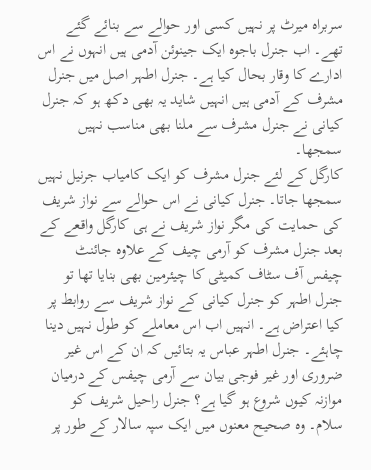سربراہ میرٹ پر نہیں کسی اور حوالے سے بنائے گئے تھے۔ اب جنرل باجوہ ایک جینوئن آدمی ہیں انہوں نے اس ادارے کا وقار بحال کیا ہے۔ جنرل اطہر اصل میں جنرل مشرف کے آدمی ہیں انہیں شاید یہ بھی دکھ ہو کہ جنرل کیانی نے جنرل مشرف سے ملنا بھی مناسب نہیں سمجھا۔
کارگل کے لئے جنرل مشرف کو ایک کامیاب جرنیل نہیں سمجھا جاتا۔ جنرل کیانی نے اس حوالے سے نواز شریف کی حمایت کی مگر نواز شریف نے ہی کارگل واقعے کے بعد جنرل مشرف کو آرمی چیف کے علاوہ جائنٹ چیفس آف سٹاف کمیٹی کا چیئرمین بھی بنایا تھا تو جنرل اطہر کو جنرل کیانی کے نواز شریف سے روابط پر کیا اعتراض ہے۔ انہیں اب اس معاملے کو طول نہیں دینا چاہئے۔ جنرل اطہر عباس یہ بتائیں کہ ان کے اس غیر ضروری اور غیر فوجی بیان سے آرمی چیفس کے درمیان موازنہ کیوں شروع ہو گیا ہے؟ جنرل راحیل شریف کو سلام۔ وہ صحیح معنوں میں ایک سپہ سالار کے طور پر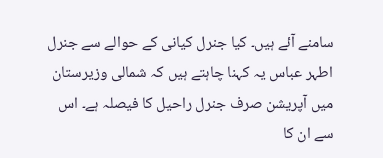سامنے آئے ہیں۔ کیا جنرل کیانی کے حوالے سے جنرل اطہر عباس یہ کہنا چاہتے ہیں کہ شمالی وزیرستان میں آپریشن صرف جنرل راحیل کا فیصلہ ہے۔ اس سے ان کا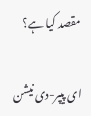مقصد کیا ہے؟

ای پیپر-دی نیشن